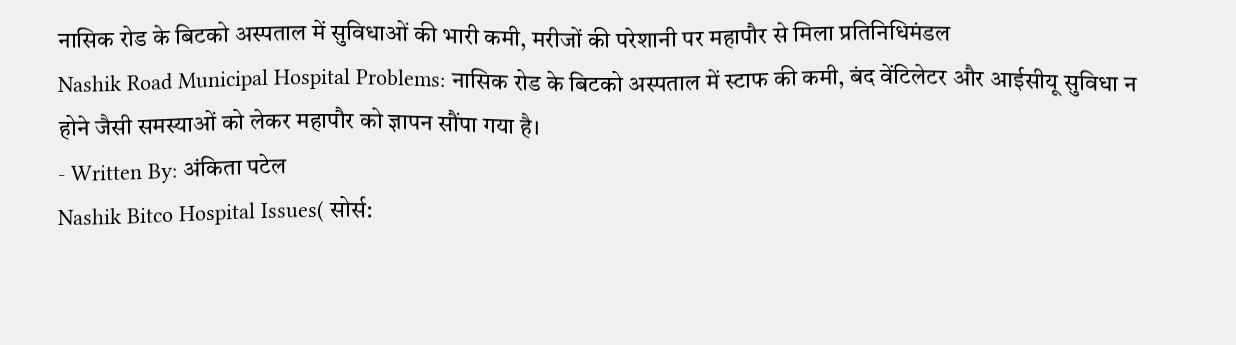नासिक रोड के बिटको अस्पताल में सुविधाओं की भारी कमी, मरीजों की परेशानी पर महापौर से मिला प्रतिनिधिमंडल
Nashik Road Municipal Hospital Problems: नासिक रोड के बिटको अस्पताल में स्टाफ की कमी, बंद वेंटिलेटर और आईसीयू सुविधा न होने जैसी समस्याओं को लेकर महापौर को ज्ञापन सौंपा गया है।
- Written By: अंकिता पटेल
Nashik Bitco Hospital Issues( सोर्स: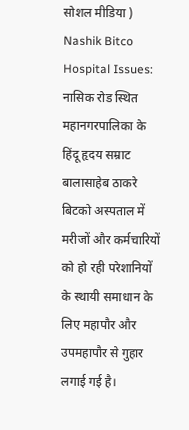सोशल मीडिया )
Nashik Bitco Hospital Issues: नासिक रोड स्थित महानगरपालिका के हिंदू हृदय सम्राट बालासाहेब ठाकरे बिटको अस्पताल में मरीजों और कर्मचारियों को हो रही परेशानियों के स्थायी समाधान के लिए महापौर और उपमहापौर से गुहार लगाई गई है।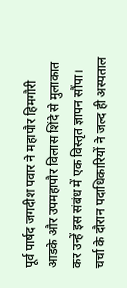पूर्व पार्षद जगदीश पवार ने महापौर हिमगौरी आडके और उपमहापौर विलास शिंदे से मुलाकात कर उन्हें इस संबंध में एक विस्तृत ज्ञापन सौंपा। चर्चा के दौरान पदाधिकारियों ने जल्द ही अस्पताल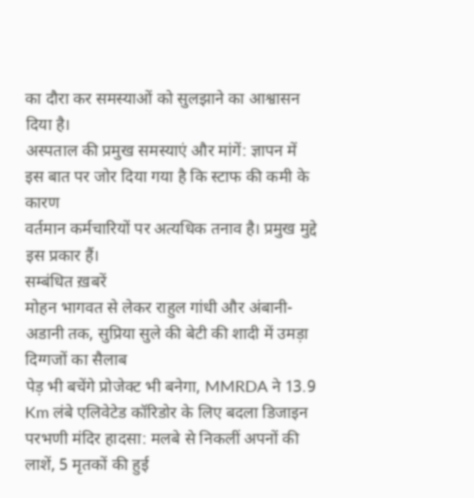का दौरा कर समस्याओं को सुलझाने का आश्वासन दिया है।
अस्पताल की प्रमुख समस्याएं और मांगें: ज्ञापन में इस बात पर जोर दिया गया है कि स्टाफ की कमी के कारण
वर्तमान कर्मचारियों पर अत्यधिक तनाव है। प्रमुख मुद्दे इस प्रकार हैं।
सम्बंधित ख़बरें
मोहन भागवत से लेकर राहुल गांधी और अंबानी-अडानी तक, सुप्रिया सुले की बेटी की शादी में उमड़ा दिग्गजों का सैलाब
पेड़ भी बचेंगे प्रोजेक्ट भी बनेगा, MMRDA ने 13.9 Km लंबे एलिवेटेड कॉरिडोर के लिए बदला डिजाइन
परभणी मंदिर हादसा: मलबे से निकलीं अपनों की लाशें, 5 मृतकों की हुई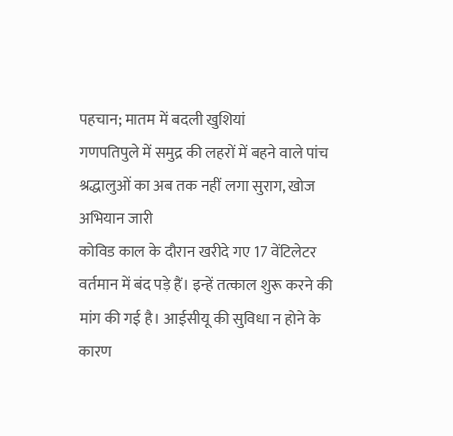पहचान; मातम में बदली खुशियां
गणपतिपुले में समुद्र की लहरों में बहने वाले पांच श्रद्धालुओं का अब तक नहीं लगा सुराग, खोज अभियान जारी
कोविड काल के दौरान खरीदे गए 17 वेंटिलेटर वर्तमान में बंद पड़े हैं। इन्हें तत्काल शुरू करने की मांग की गई है। आईसीयू की सुविधा न होने के कारण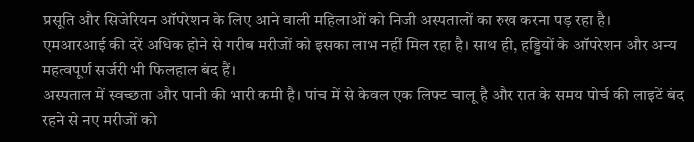प्रसूति और सिजेरियन ऑपरेशन के लिए आने वाली महिलाओं को निजी अस्पतालों का रुख करना पड़ रहा है।
एमआरआई की दरें अधिक होने से गरीब मरीजों को इसका लाभ नहीं मिल रहा है। साथ ही, हड्डियों के ऑपरेशन और अन्य महत्वपूर्ण सर्जरी भी फिलहाल बंद हैं।
अस्पताल में स्वच्छता और पानी की भारी कमी है। पांच में से केवल एक लिफ्ट चालू है और रात के समय पोर्च की लाइटें बंद रहने से नए मरीजों को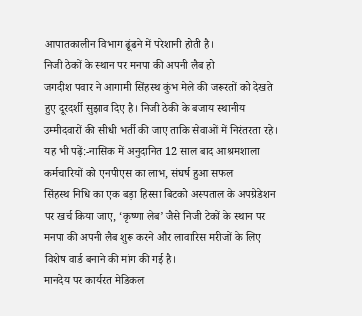आपातकालीन विभाग ढूंढने में परेशानी होती है।
निजी ठेकों के स्थान पर मनपा की अपनी लैब हो
जगदीश पवार ने आगामी सिंहस्थ कुंभ मेले की जरूरतों को देखते हुए दूरदर्शी सुझाव दिए है। निजी ठेकी के बजाय स्थानीय उम्मीदवारों की सीधी भर्ती की जाए ताकि सेवाओं में निरंतरता रहे।
यह भी पढ़ें:-नासिक में अनुदानित 12 साल बाद आश्रमशाला कर्मचारियों को एनपीएस का लाभ, संघर्ष हुआ सफल
सिंहस्थ निधि का एक बड़ा हिस्सा बिटको अस्पताल के अपग्रेडेशन पर खर्च किया जाए, ‘कृष्णा लेब’ जैसे निजी टेकों के स्थान पर मनपा की अपनी लैब शुरू करने और लावारिस मरीजों के लिए विशेष वार्ड बनाने की मांग की गई है।
मानदेय पर कार्यरत मेडिकल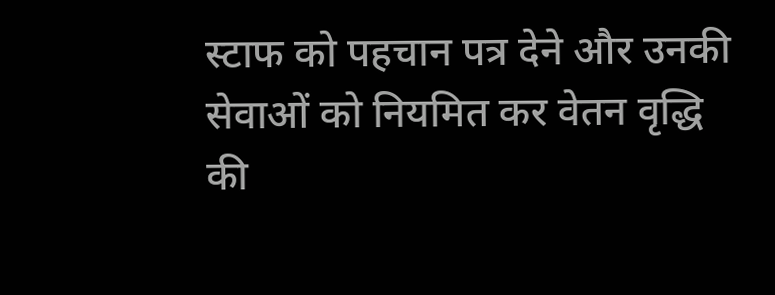स्टाफ को पहचान पत्र देने और उनकी सेवाओं को नियमित कर वेतन वृद्धि की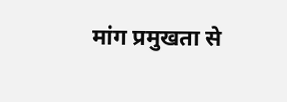मांग प्रमुखता से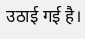उठाई गई है।